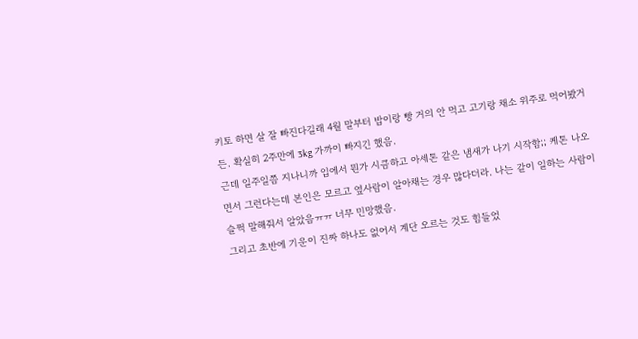키토 하면 살 잘 빠진다길래 4월 말부터 밥이랑 빵 거의 안 먹고 고기랑 채소 위주로 먹어봤거든. 확실히 2주만에 3kg 가까이 빠지긴 했음.
근데 일주일쯤 지나니까 입에서 뭔가 시큼하고 아세톤 같은 냄새가 나기 시작함;; 케톤 나오면서 그런다는데 본인은 모르고 옆사람이 알아채는 경우 많다더라. 나는 같이 일하는 사람이 슬쩍 말해줘서 알았음ㅠㅠ 너무 민망했음.
그리고 초반에 기운이 진짜 하나도 없어서 계단 오르는 것도 힘들었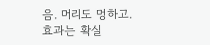음. 머리도 멍하고. 효과는 확실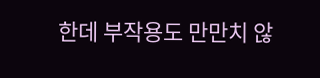한데 부작용도 만만치 않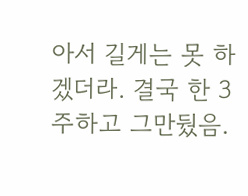아서 길게는 못 하겠더라. 결국 한 3주하고 그만뒀음.